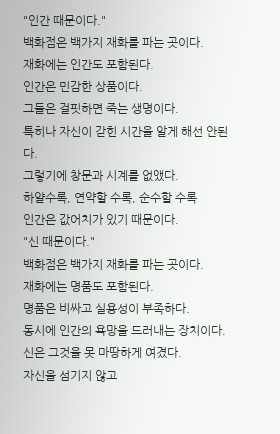"인간 때문이다."
백화점은 백가지 재화를 파는 곳이다.
재화에는 인간도 포함된다.
인간은 민감한 상품이다.
그들은 걸핏하면 죽는 생명이다.
특히나 자신이 갇힌 시간을 알게 해선 안된다.
그렇기에 창문과 시계를 없앴다.
하얄수록, 연약할 수록, 순수할 수록
인간은 값어치가 있기 때문이다.
"신 때문이다."
백화점은 백가지 재화를 파는 곳이다.
재화에는 명품도 포함된다.
명품은 비싸고 실용성이 부족하다.
동시에 인간의 욕망을 드러내는 장치이다.
신은 그것을 못 마땅하게 여겼다.
자신을 섬기지 않고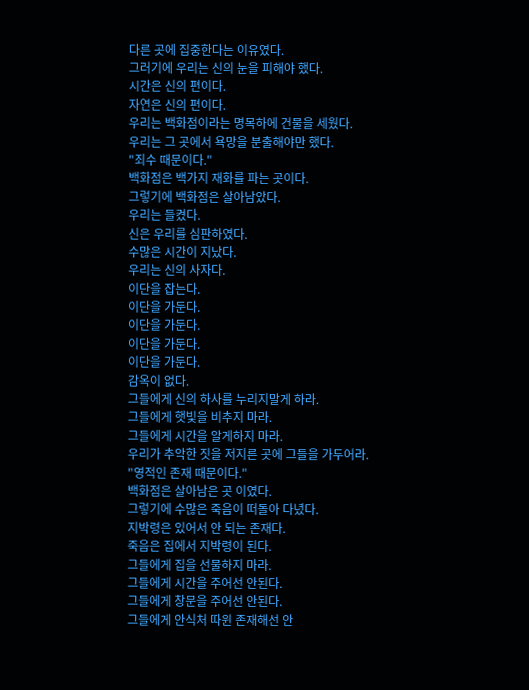다른 곳에 집중한다는 이유였다.
그러기에 우리는 신의 눈을 피해야 했다.
시간은 신의 편이다.
자연은 신의 편이다.
우리는 백화점이라는 명목하에 건물을 세웠다.
우리는 그 곳에서 욕망을 분출해야만 했다.
"죄수 때문이다."
백화점은 백가지 재화를 파는 곳이다.
그렇기에 백화점은 살아남았다.
우리는 들켰다.
신은 우리를 심판하였다.
수많은 시간이 지났다.
우리는 신의 사자다.
이단을 잡는다.
이단을 가둔다.
이단을 가둔다.
이단을 가둔다.
이단을 가둔다.
감옥이 없다.
그들에게 신의 하사를 누리지말게 하라.
그들에게 햇빛을 비추지 마라.
그들에게 시간을 알게하지 마라.
우리가 추악한 짓을 저지른 곳에 그들을 가두어라.
"영적인 존재 때문이다."
백화점은 살아남은 곳 이였다.
그렇기에 수많은 죽음이 떠돌아 다녔다.
지박령은 있어서 안 되는 존재다.
죽음은 집에서 지박령이 된다.
그들에게 집을 선물하지 마라.
그들에게 시간을 주어선 안된다.
그들에게 창문을 주어선 안된다.
그들에게 안식처 따윈 존재해선 안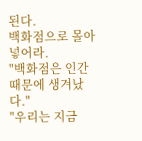된다.
백화점으로 몰아 넣어라.
"백화점은 인간 때문에 생겨났다."
"우리는 지금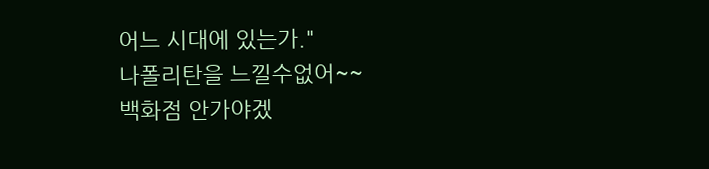어느 시대에 있는가."
나폴리탄을 느낄수없어~~
백화점 안가야겠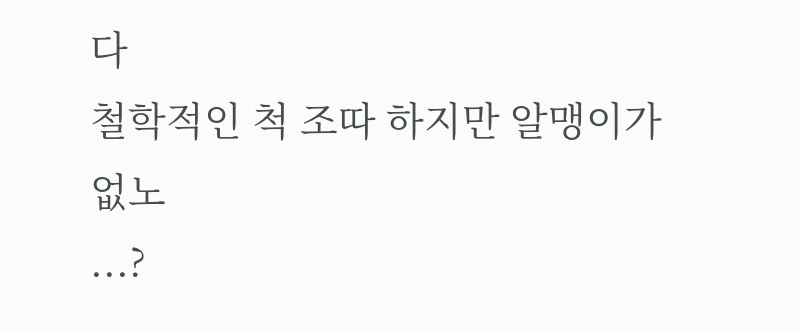다
철학적인 척 조따 하지만 알맹이가 없노
...?